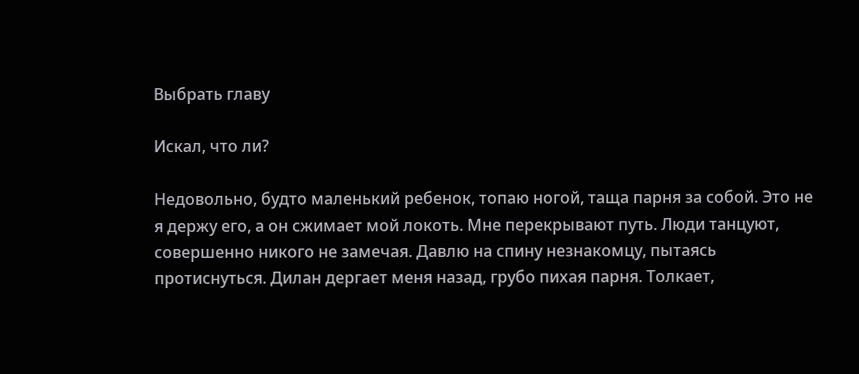Выбрать главу

Искал, что ли?

Недовольно, будто маленький ребенок, топаю ногой, таща парня за собой. Это не я держу его, а он сжимает мой локоть. Мне перекрывают путь. Люди танцуют, совершенно никого не замечая. Давлю на спину незнакомцу, пытаясь протиснуться. Дилан дергает меня назад, грубо пихая парня. Толкает,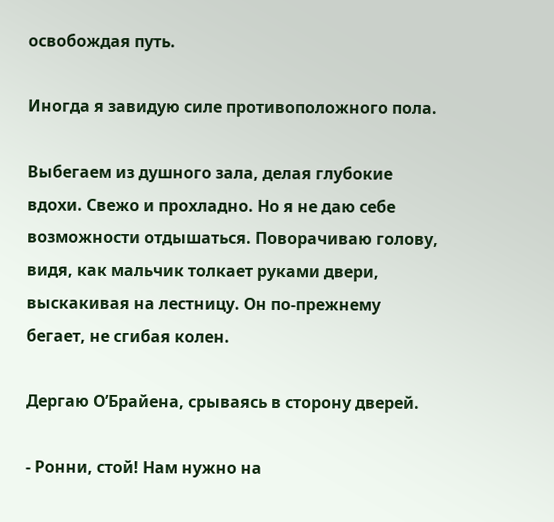освобождая путь.

Иногда я завидую силе противоположного пола.

Выбегаем из душного зала, делая глубокие вдохи. Свежо и прохладно. Но я не даю себе возможности отдышаться. Поворачиваю голову, видя, как мальчик толкает руками двери, выскакивая на лестницу. Он по-прежнему бегает, не сгибая колен.

Дергаю О’Брайена, срываясь в сторону дверей.

- Ронни, стой! Нам нужно на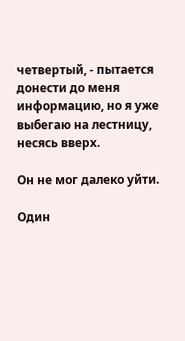четвертый, - пытается донести до меня информацию, но я уже выбегаю на лестницу, несясь вверх.

Он не мог далеко уйти.

Один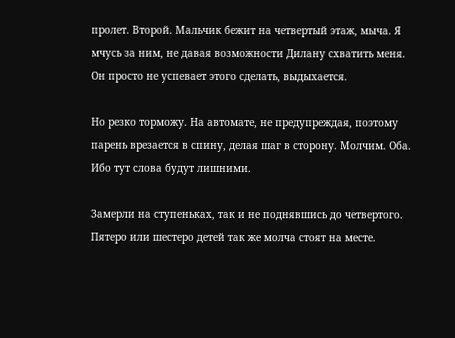пролет. Второй. Мальчик бежит на четвертый этаж, мыча. Я мчусь за ним, не давая возможности Дилану схватить меня. Он просто не успевает этого сделать, выдыхается.

Но резко торможу. На автомате, не предупреждая, поэтому парень врезается в спину, делая шаг в сторону. Молчим. Оба. Ибо тут слова будут лишними.

Замерли на ступеньках, так и не поднявшись до четвертого. Пятеро или шестеро детей так же молча стоят на месте.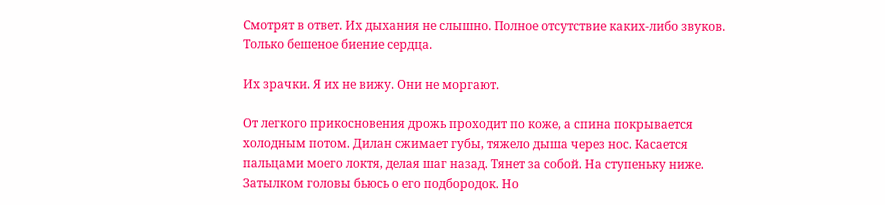Смотрят в ответ. Их дыхания не слышно. Полное отсутствие каких-либо звуков. Только бешеное биение сердца.

Их зрачки. Я их не вижу. Они не моргают.

От легкого прикосновения дрожь проходит по коже, а спина покрывается холодным потом. Дилан сжимает губы, тяжело дыша через нос. Касается пальцами моего локтя, делая шаг назад. Тянет за собой. На ступеньку ниже. Затылком головы бьюсь о его подбородок. Но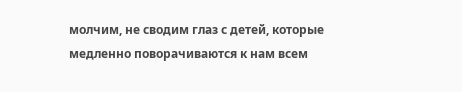молчим, не сводим глаз с детей, которые медленно поворачиваются к нам всем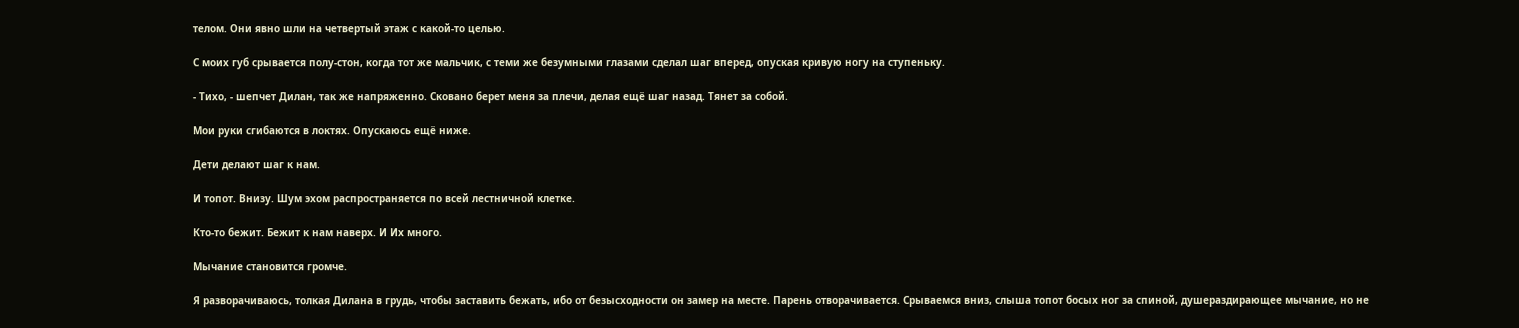телом. Они явно шли на четвертый этаж с какой-то целью.

С моих губ срывается полу-стон, когда тот же мальчик, с теми же безумными глазами сделал шаг вперед, опуская кривую ногу на ступеньку.

- Тихо, - шепчет Дилан, так же напряженно. Сковано берет меня за плечи, делая ещё шаг назад. Тянет за собой.

Мои руки сгибаются в локтях. Опускаюсь ещё ниже.

Дети делают шаг к нам.

И топот. Внизу. Шум эхом распространяется по всей лестничной клетке.

Кто-то бежит. Бежит к нам наверх. И Их много.

Мычание становится громче.

Я разворачиваюсь, толкая Дилана в грудь, чтобы заставить бежать, ибо от безысходности он замер на месте. Парень отворачивается. Срываемся вниз, слыша топот босых ног за спиной, душераздирающее мычание, но не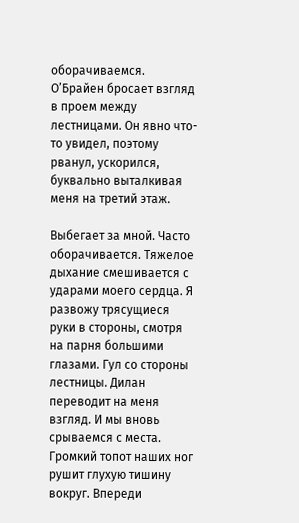оборачиваемся. О’Брайен бросает взгляд в проем между лестницами. Он явно что-то увидел, поэтому рванул, ускорился, буквально выталкивая меня на третий этаж.

Выбегает за мной. Часто оборачивается. Тяжелое дыхание смешивается с ударами моего сердца. Я развожу трясущиеся руки в стороны, смотря на парня большими глазами. Гул со стороны лестницы. Дилан переводит на меня взгляд. И мы вновь срываемся с места. Громкий топот наших ног рушит глухую тишину вокруг. Впереди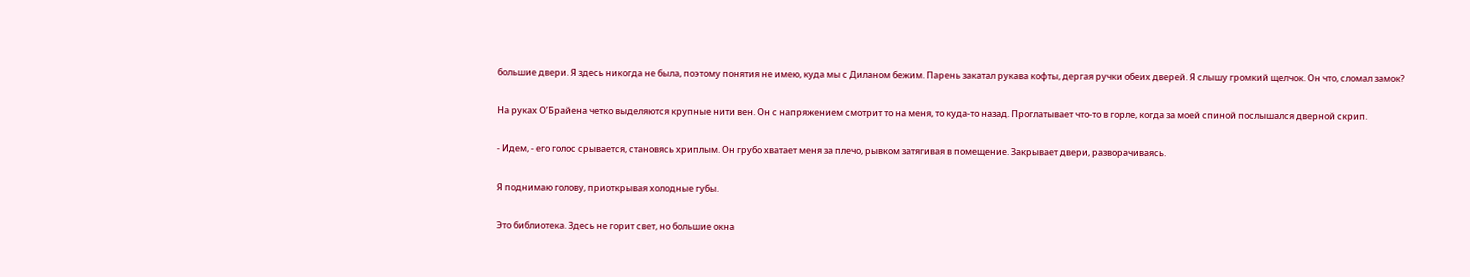большие двери. Я здесь никогда не была, поэтому понятия не имею, куда мы с Диланом бежим. Парень закатал рукава кофты, дергая ручки обеих дверей. Я слышу громкий щелчок. Он что, сломал замок?

На руках О’Брайена четко выделяются крупные нити вен. Он с напряжением смотрит то на меня, то куда-то назад. Проглатывает что-то в горле, когда за моей спиной послышался дверной скрип.

- Идем, - его голос срывается, становясь хриплым. Он грубо хватает меня за плечо, рывком затягивая в помещение. Закрывает двери, разворачиваясь.

Я поднимаю голову, приоткрывая холодные губы.

Это библиотека. Здесь не горит свет, но большие окна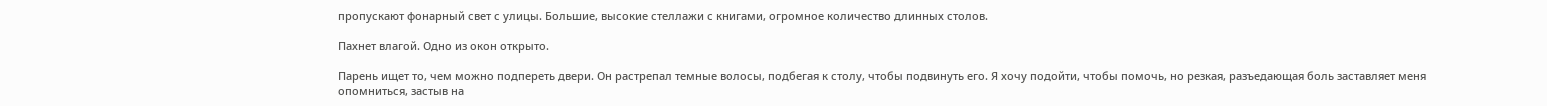пропускают фонарный свет с улицы. Большие, высокие стеллажи с книгами, огромное количество длинных столов.

Пахнет влагой. Одно из окон открыто.

Парень ищет то, чем можно подпереть двери. Он растрепал темные волосы, подбегая к столу, чтобы подвинуть его. Я хочу подойти, чтобы помочь, но резкая, разъедающая боль заставляет меня опомниться, застыв на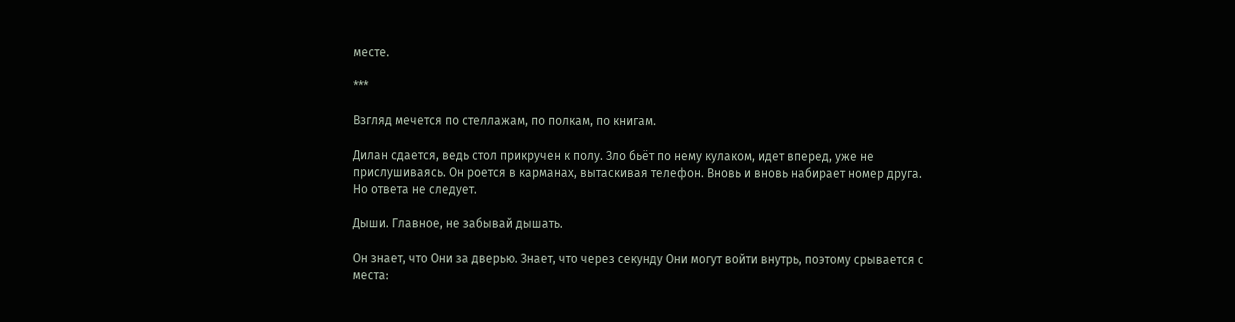месте.

***

Взгляд мечется по стеллажам, по полкам, по книгам.

Дилан сдается, ведь стол прикручен к полу. Зло бьёт по нему кулаком, идет вперед, уже не прислушиваясь. Он роется в карманах, вытаскивая телефон. Вновь и вновь набирает номер друга. Но ответа не следует.

Дыши. Главное, не забывай дышать.

Он знает, что Они за дверью. Знает, что через секунду Они могут войти внутрь, поэтому срывается с места: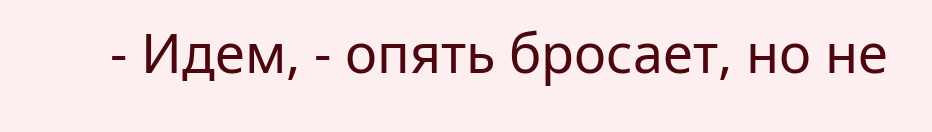- Идем, - опять бросает, но не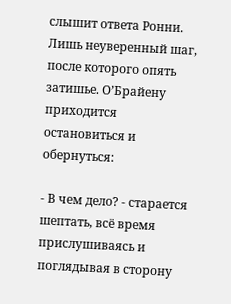слышит ответа Ронни. Лишь неуверенный шаг, после которого опять затишье. О’Брайену приходится остановиться и обернуться:

- В чем дело? - старается шептать, всё время прислушиваясь и поглядывая в сторону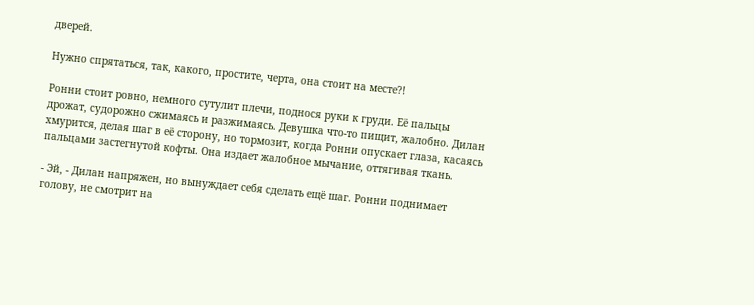дверей.

Нужно спрятаться, так, какого, простите, черта, она стоит на месте?!

Ронни стоит ровно, немного сутулит плечи, поднося руки к груди. Её пальцы дрожат, судорожно сжимаясь и разжимаясь. Девушка что-то пищит, жалобно. Дилан хмурится, делая шаг в её сторону, но тормозит, когда Ронни опускает глаза, касаясь пальцами застегнутой кофты. Она издает жалобное мычание, оттягивая ткань.

- Эй, - Дилан напряжен, но вынуждает себя сделать ещё шаг. Ронни поднимает голову, не смотрит на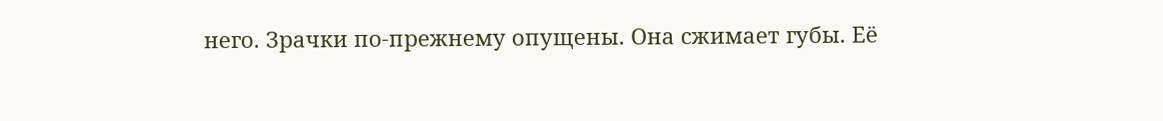него. Зрачки по-прежнему опущены. Она сжимает губы. Её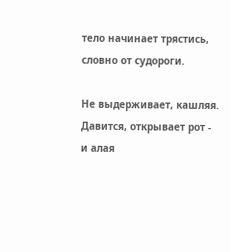тело начинает трястись, словно от судороги.

Не выдерживает, кашляя. Давится, открывает рот - и алая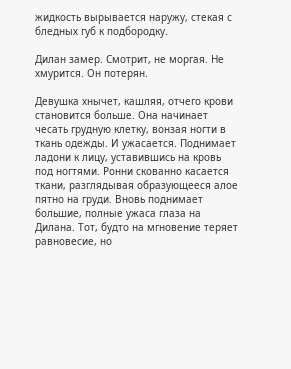жидкость вырывается наружу, стекая с бледных губ к подбородку.

Дилан замер. Смотрит, не моргая. Не хмурится. Он потерян.

Девушка хнычет, кашляя, отчего крови становится больше. Она начинает чесать грудную клетку, вонзая ногти в ткань одежды. И ужасается. Поднимает ладони к лицу, уставившись на кровь под ногтями. Ронни скованно касается ткани, разглядывая образующееся алое пятно на груди. Вновь поднимает большие, полные ужаса глаза на Дилана. Тот, будто на мгновение теряет равновесие, но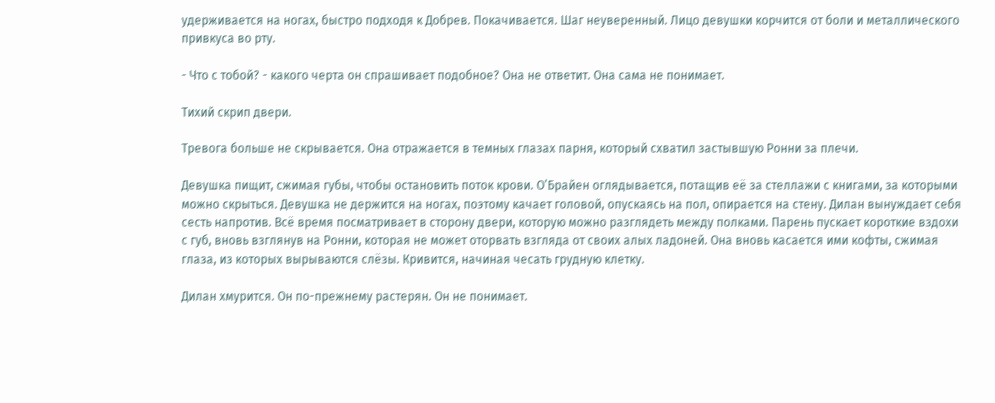удерживается на ногах, быстро подходя к Добрев. Покачивается. Шаг неуверенный. Лицо девушки корчится от боли и металлического привкуса во рту.

- Что с тобой? - какого черта он спрашивает подобное? Она не ответит. Она сама не понимает.

Тихий скрип двери.

Тревога больше не скрывается. Она отражается в темных глазах парня, который схватил застывшую Ронни за плечи.

Девушка пищит, сжимая губы, чтобы остановить поток крови. О’Брайен оглядывается, потащив её за стеллажи с книгами, за которыми можно скрыться. Девушка не держится на ногах, поэтому качает головой, опускаясь на пол, опирается на стену. Дилан вынуждает себя сесть напротив. Всё время посматривает в сторону двери, которую можно разглядеть между полками. Парень пускает короткие вздохи с губ, вновь взглянув на Ронни, которая не может оторвать взгляда от своих алых ладоней. Она вновь касается ими кофты, сжимая глаза, из которых вырываются слёзы. Кривится, начиная чесать грудную клетку.

Дилан хмурится. Он по-прежнему растерян. Он не понимает.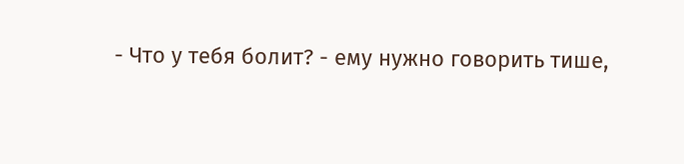- Что у тебя болит? - ему нужно говорить тише,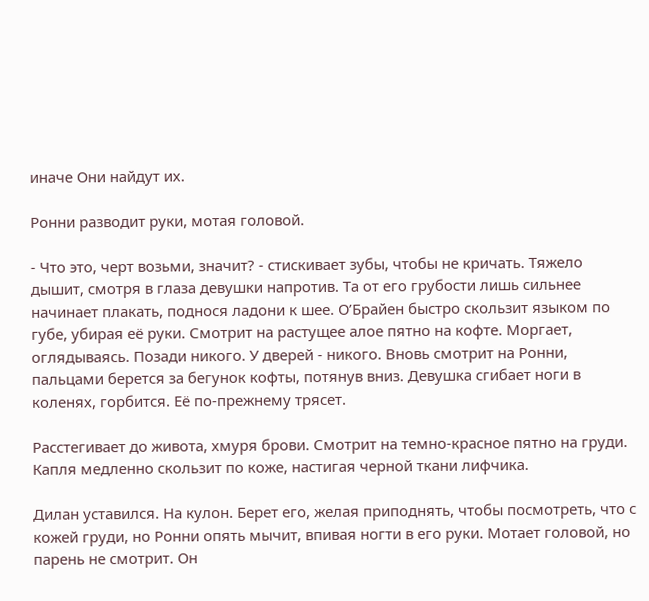иначе Они найдут их.

Ронни разводит руки, мотая головой.

- Что это, черт возьми, значит? - стискивает зубы, чтобы не кричать. Тяжело дышит, смотря в глаза девушки напротив. Та от его грубости лишь сильнее начинает плакать, поднося ладони к шее. О’Брайен быстро скользит языком по губе, убирая её руки. Смотрит на растущее алое пятно на кофте. Моргает, оглядываясь. Позади никого. У дверей - никого. Вновь смотрит на Ронни, пальцами берется за бегунок кофты, потянув вниз. Девушка сгибает ноги в коленях, горбится. Её по-прежнему трясет.

Расстегивает до живота, хмуря брови. Смотрит на темно-красное пятно на груди. Капля медленно скользит по коже, настигая черной ткани лифчика.

Дилан уставился. На кулон. Берет его, желая приподнять, чтобы посмотреть, что с кожей груди, но Ронни опять мычит, впивая ногти в его руки. Мотает головой, но парень не смотрит. Он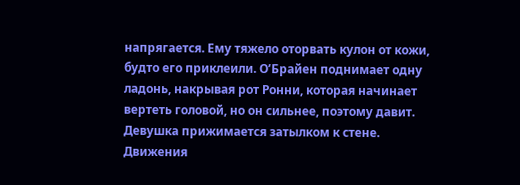напрягается. Ему тяжело оторвать кулон от кожи, будто его приклеили. О’Брайен поднимает одну ладонь, накрывая рот Ронни, которая начинает вертеть головой, но он сильнее, поэтому давит. Девушка прижимается затылком к стене. Движения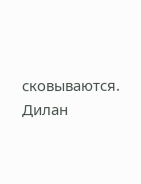сковываются. Дилан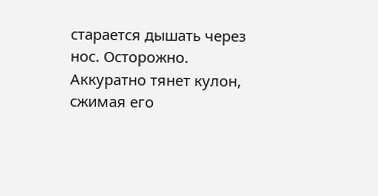старается дышать через нос. Осторожно. Аккуратно тянет кулон, сжимая его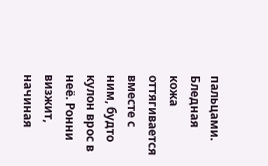пальцами. Бледная кожа оттягивается вместе с ним, будто кулон врос в неё. Ронни визжит, начиная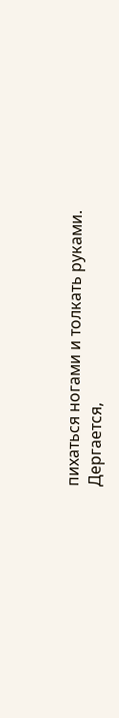пихаться ногами и толкать руками. Дергается,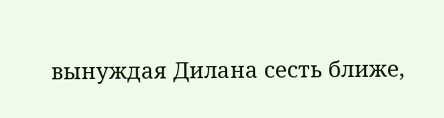вынуждая Дилана сесть ближе,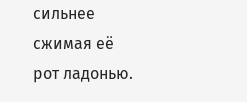сильнее сжимая её рот ладонью.